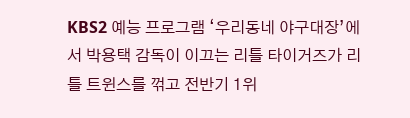KBS2 예능 프로그램 ‘우리동네 야구대장’에서 박용택 감독이 이끄는 리틀 타이거즈가 리틀 트윈스를 꺾고 전반기 1위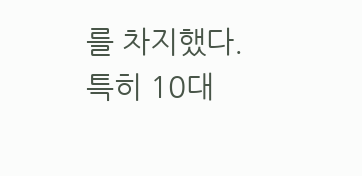를 차지했다. 특히 10대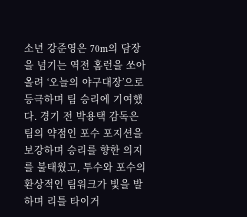소년 강준영은 70m의 담장을 넘기는 역전 홈런을 쏘아 올려 ‘오늘의 야구대장’으로 등극하며 팀 승리에 기여했다. 경기 전 박용택 감독은 팀의 약점인 포수 포지션을 보강하며 승리를 향한 의지를 불태웠고, 투수와 포수의 환상적인 팀워크가 빛을 발하며 리틀 타이거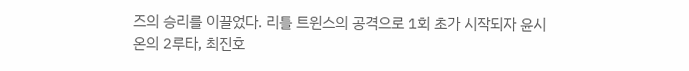즈의 승리를 이끌었다. 리틀 트윈스의 공격으로 1회 초가 시작되자 윤시온의 2루타, 최진호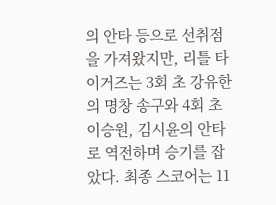의 안타 등으로 선취점을 가져왔지만, 리틀 타이거즈는 3회 초 강유한의 명창 송구와 4회 초 이승원, 김시윤의 안타로 역전하며 승기를 잡았다. 최종 스코어는 11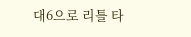대6으로 리틀 타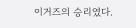이거즈의 승리였다.